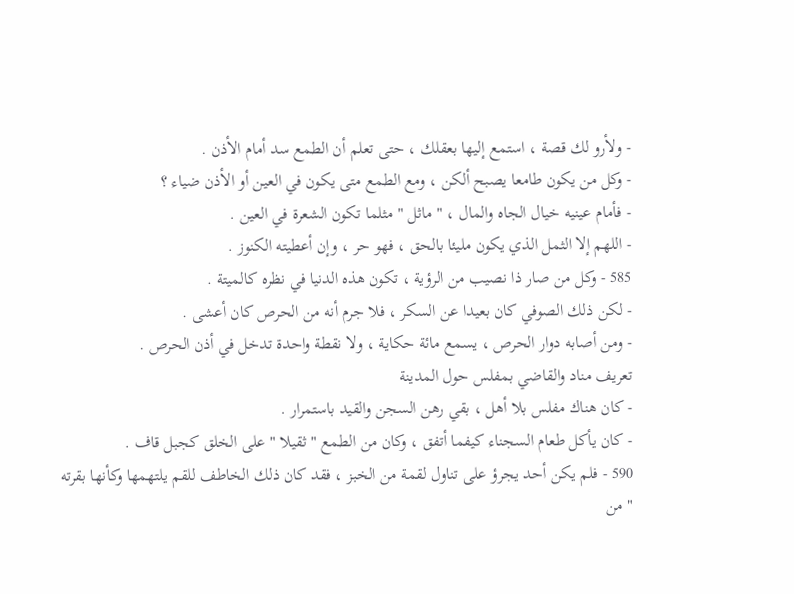- ولأرو لك قصة ، استمع إليها بعقلك ، حتى تعلم أن الطمع سد أمام الأذن .
- وكل من يكون طامعا يصبح ألكن ، ومع الطمع متى يكون في العين أو الأذن ضياء ؟
- فأمام عينيه خيال الجاه والمال ، " ماثل " مثلما تكون الشعرة في العين .
- اللهم إلا الثمل الذي يكون مليئا بالحق ، فهو حر ، وإن أعطيته الكنوز .
585 - وكل من صار ذا نصيب من الرؤية ، تكون هذه الدنيا في نظره كالميتة .
- لكن ذلك الصوفي كان بعيدا عن السكر ، فلا جرم أنه من الحرص كان أعشى .
- ومن أصابه دوار الحرص ، يسمع مائة حكاية ، ولا نقطة واحدة تدخل في أذن الحرص .
تعريف مناد والقاضي بمفلس حول المدينة
- كان هناك مفلس بلا أهل ، بقي رهن السجن والقيد باستمرار .
- كان يأكل طعام السجناء كيفما أتفق ، وكان من الطمع " ثقيلا " على الخلق كجبل قاف .
590 - فلم يكن أحد يجرؤ على تناول لقمة من الخبز ، فقد كان ذلك الخاطف للقم يلتهمها وكأنها بقرته " من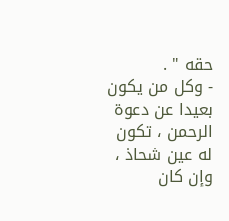حقه " .
- وكل من يكون بعيدا عن دعوة الرحمن ، تكون له عين شحاذ ، وإن كان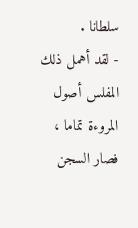سلطانا .
- لقد أهمل ذلك المفلس أصول المروءة تماما ، فصار السجن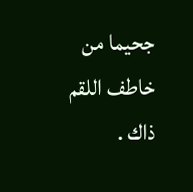جحيما من خاطف اللقم ذاك .